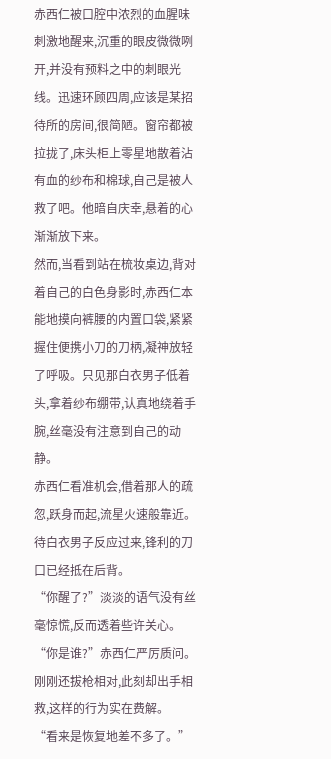赤西仁被口腔中浓烈的血腥味刺激地醒来,沉重的眼皮微微咧开,并没有预料之中的刺眼光线。迅速环顾四周,应该是某招待所的房间,很简陋。窗帘都被拉拢了,床头柜上零星地散着沾有血的纱布和棉球,自己是被人救了吧。他暗自庆幸,悬着的心渐渐放下来。
然而,当看到站在梳妆桌边,背对着自己的白色身影时,赤西仁本能地摸向裤腰的内置口袋,紧紧握住便携小刀的刀柄,凝神放轻了呼吸。只见那白衣男子低着头,拿着纱布绷带,认真地绕着手腕,丝毫没有注意到自己的动静。
赤西仁看准机会,借着那人的疏忽,跃身而起,流星火速般靠近。待白衣男子反应过来,锋利的刀口已经抵在后背。
“你醒了?”淡淡的语气没有丝毫惊慌,反而透着些许关心。
“你是谁?”赤西仁严厉质问。刚刚还拔枪相对,此刻却出手相救,这样的行为实在费解。
“看来是恢复地差不多了。”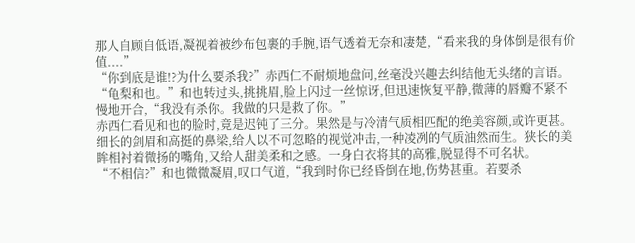那人自顾自低语,凝视着被纱布包裹的手腕,语气透着无奈和凄楚,“看来我的身体倒是很有价值....”
“你到底是谁!?为什么要杀我?”赤西仁不耐烦地盘问,丝毫没兴趣去纠结他无头绪的言语。
“龟梨和也。”和也转过头,挑挑眉,脸上闪过一丝惊讶,但迅速恢复平静,微薄的唇瓣不紧不慢地开合,“我没有杀你。我做的只是救了你。”
赤西仁看见和也的脸时,竟是迟钝了三分。果然是与冷清气质相匹配的绝美容颜,或许更甚。细长的剑眉和高挺的鼻梁,给人以不可忽略的视觉冲击,一种凌冽的气质油然而生。狭长的美眸相衬着微扬的嘴角,又给人甜美柔和之感。一身白衣将其的高雅,脱显得不可名状。
“不相信?”和也微微凝眉,叹口气道,“我到时你已经昏倒在地,伤势甚重。若要杀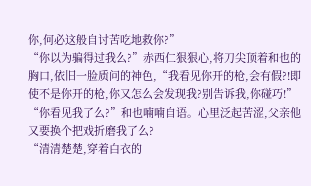你,何必这般自讨苦吃地救你?”
“你以为骗得过我么?”赤西仁狠狠心,将刀尖顶着和也的胸口,依旧一脸质问的神色,“我看见你开的枪,会有假?!即使不是你开的枪,你又怎么会发现我?别告诉我,你碰巧!”
“你看见我了么?”和也喃喃自语。心里泛起苦涩,父亲他又要换个把戏折磨我了么?
“清清楚楚,穿着白衣的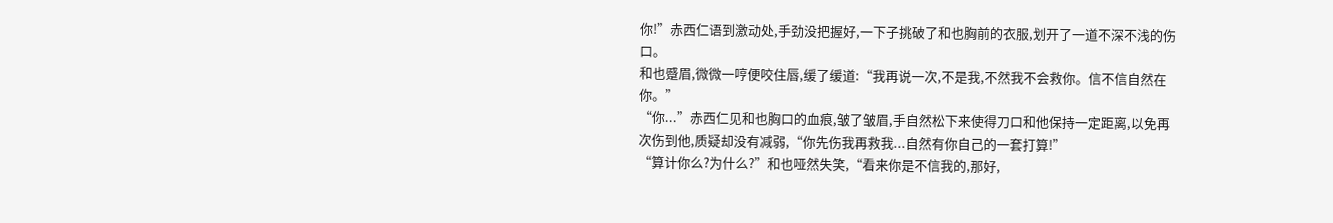你!”赤西仁语到激动处,手劲没把握好,一下子挑破了和也胸前的衣服,划开了一道不深不浅的伤口。
和也蹙眉,微微一哼便咬住唇,缓了缓道:“我再说一次,不是我,不然我不会救你。信不信自然在你。”
“你...”赤西仁见和也胸口的血痕,皱了皱眉,手自然松下来使得刀口和他保持一定距离,以免再次伤到他,质疑却没有减弱,“你先伤我再救我...自然有你自己的一套打算!”
“算计你么?为什么?”和也哑然失笑,“看来你是不信我的,那好,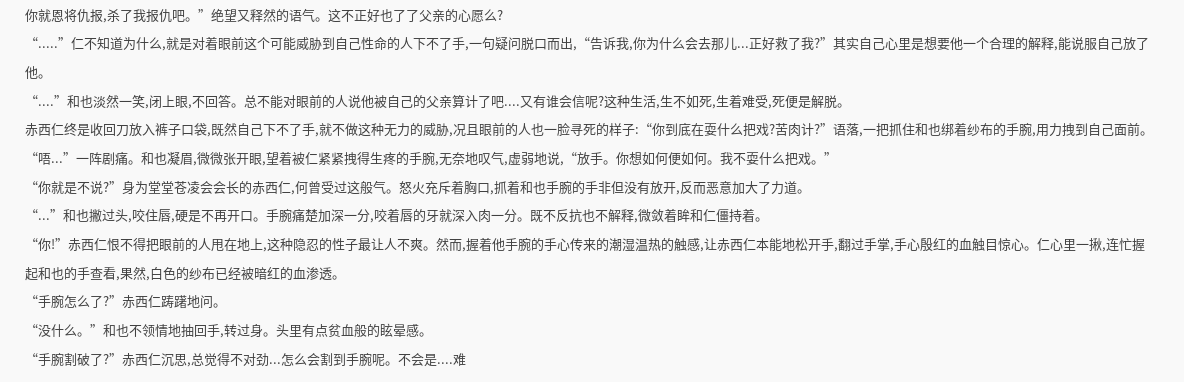你就恩将仇报,杀了我报仇吧。”绝望又释然的语气。这不正好也了了父亲的心愿么?
“.....”仁不知道为什么,就是对着眼前这个可能威胁到自己性命的人下不了手,一句疑问脱口而出,“告诉我,你为什么会去那儿...正好救了我?”其实自己心里是想要他一个合理的解释,能说服自己放了他。
“....”和也淡然一笑,闭上眼,不回答。总不能对眼前的人说他被自己的父亲算计了吧....又有谁会信呢?这种生活,生不如死,生着难受,死便是解脱。
赤西仁终是收回刀放入裤子口袋,既然自己下不了手,就不做这种无力的威胁,况且眼前的人也一脸寻死的样子:“你到底在耍什么把戏?苦肉计?”语落,一把抓住和也绑着纱布的手腕,用力拽到自己面前。
“唔...”一阵剧痛。和也凝眉,微微张开眼,望着被仁紧紧拽得生疼的手腕,无奈地叹气,虚弱地说,“放手。你想如何便如何。我不耍什么把戏。”
“你就是不说?”身为堂堂苍凌会会长的赤西仁,何曾受过这般气。怒火充斥着胸口,抓着和也手腕的手非但没有放开,反而恶意加大了力道。
“...”和也撇过头,咬住唇,硬是不再开口。手腕痛楚加深一分,咬着唇的牙就深入肉一分。既不反抗也不解释,微敛着眸和仁僵持着。
“你!”赤西仁恨不得把眼前的人甩在地上,这种隐忍的性子最让人不爽。然而,握着他手腕的手心传来的潮湿温热的触感,让赤西仁本能地松开手,翻过手掌,手心殷红的血触目惊心。仁心里一揪,连忙握起和也的手查看,果然,白色的纱布已经被暗红的血渗透。
“手腕怎么了?”赤西仁踌躇地问。
“没什么。”和也不领情地抽回手,转过身。头里有点贫血般的眩晕感。
“手腕割破了?”赤西仁沉思,总觉得不对劲...怎么会割到手腕呢。不会是....难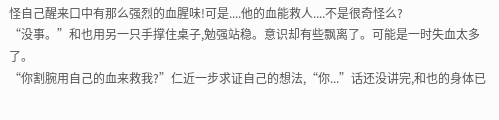怪自己醒来口中有那么强烈的血腥味!可是....他的血能救人....不是很奇怪么?
“没事。”和也用另一只手撑住桌子,勉强站稳。意识却有些飘离了。可能是一时失血太多了。
“你割腕用自己的血来救我?”仁近一步求证自己的想法,“你...”话还没讲完,和也的身体已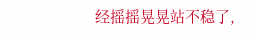经摇摇晃晃站不稳了,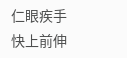仁眼疾手快上前伸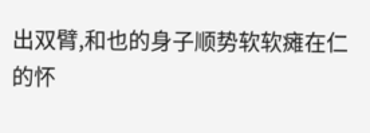出双臂,和也的身子顺势软软瘫在仁的怀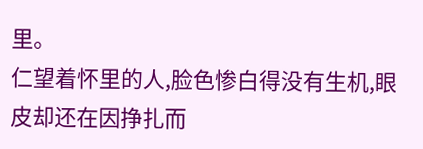里。
仁望着怀里的人,脸色惨白得没有生机,眼皮却还在因挣扎而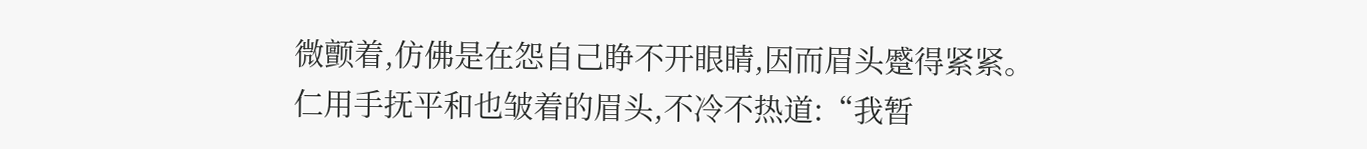微颤着,仿佛是在怨自己睁不开眼睛,因而眉头蹙得紧紧。
仁用手抚平和也皱着的眉头,不冷不热道:“我暂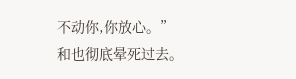不动你,你放心。”
和也彻底晕死过去。